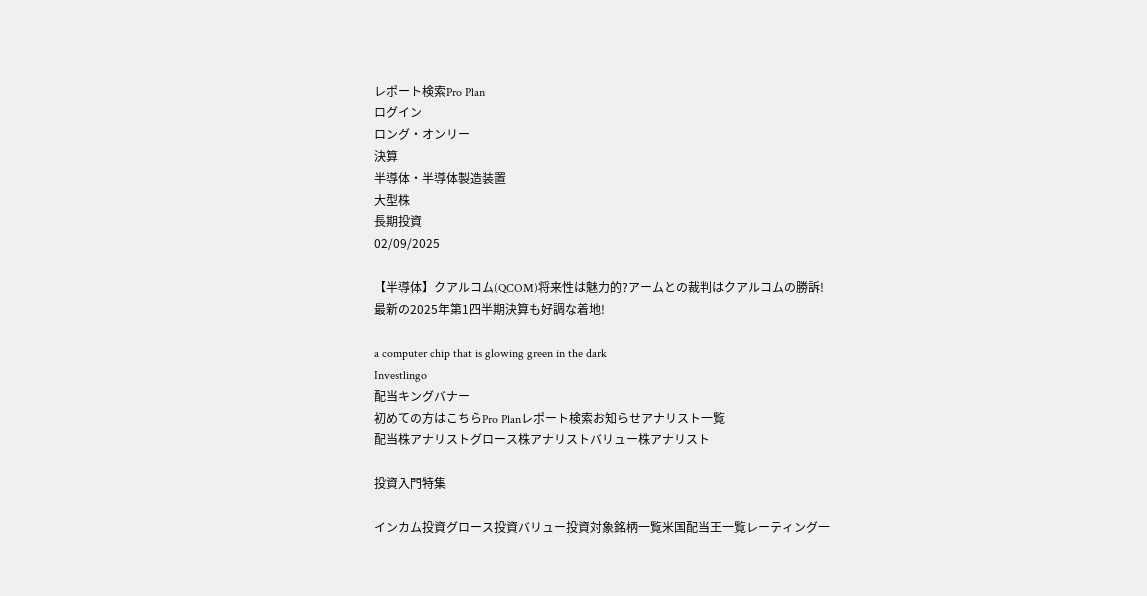レポート検索Pro Plan
ログイン
ロング・オンリー
決算
半導体・半導体製造装置
大型株
長期投資
02/09/2025

【半導体】クアルコム(QCOM)将来性は魅力的?アームとの裁判はクアルコムの勝訴!最新の2025年第1四半期決算も好調な着地!

a computer chip that is glowing green in the dark
Investlingo
配当キングバナー
初めての方はこちらPro Planレポート検索お知らせアナリスト一覧
配当株アナリストグロース株アナリストバリュー株アナリスト

投資入門特集

インカム投資グロース投資バリュー投資対象銘柄一覧米国配当王一覧レーティング一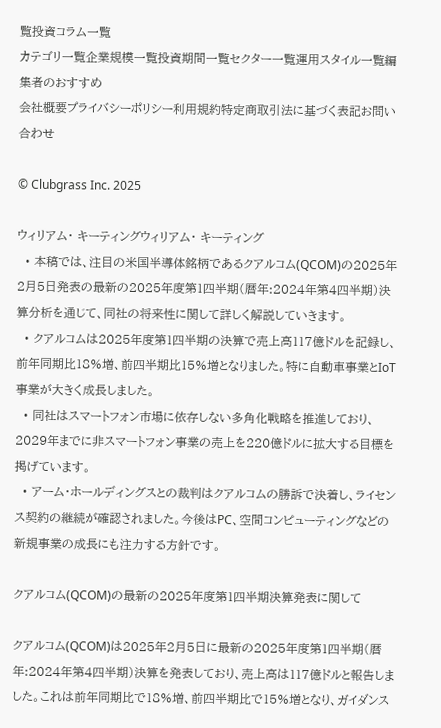覧投資コラム一覧
カテゴリ一覧企業規模一覧投資期間一覧セクター一覧運用スタイル一覧編集者のおすすめ
会社概要プライバシーポリシー利用規約特定商取引法に基づく表記お問い合わせ

© Clubgrass Inc. 2025

ウィリアム・ キーティングウィリアム・ キーティング
  • 本稿では、注目の米国半導体銘柄であるクアルコム(QCOM)の2025年2月5日発表の最新の2025年度第1四半期(暦年:2024年第4四半期)決算分析を通じて、同社の将来性に関して詳しく解説していきます。
  • クアルコムは2025年度第1四半期の決算で売上高117億ドルを記録し、前年同期比18%増、前四半期比15%増となりました。特に自動車事業とIoT事業が大きく成長しました。
  • 同社はスマートフォン市場に依存しない多角化戦略を推進しており、2029年までに非スマートフォン事業の売上を220億ドルに拡大する目標を掲げています。
  • アーム・ホールディングスとの裁判はクアルコムの勝訴で決着し、ライセンス契約の継続が確認されました。今後はPC、空間コンピューティングなどの新規事業の成長にも注力する方針です。

クアルコム(QCOM)の最新の2025年度第1四半期決算発表に関して

クアルコム(QCOM)は2025年2月5日に最新の2025年度第1四半期(暦年:2024年第4四半期)決算を発表しており、売上高は117億ドルと報告しました。これは前年同期比で18%増、前四半期比で15%増となり、ガイダンス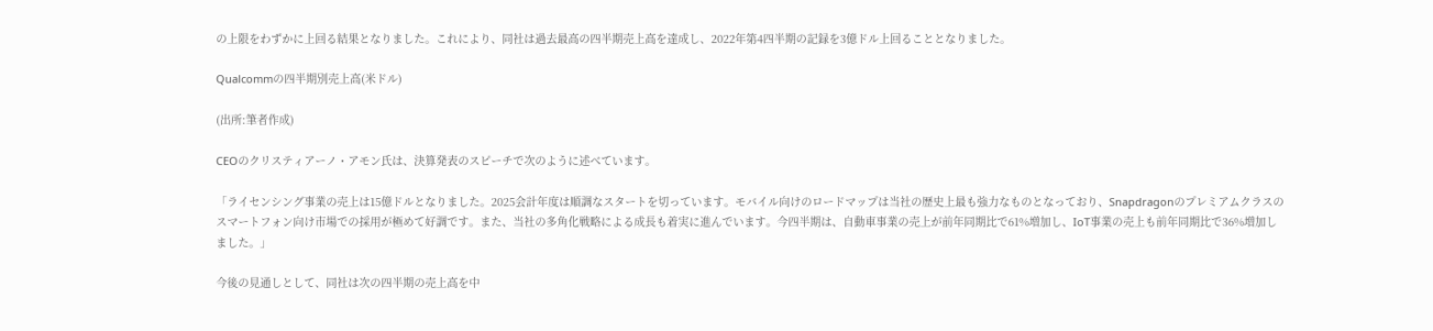の上限をわずかに上回る結果となりました。これにより、同社は過去最高の四半期売上高を達成し、2022年第4四半期の記録を3億ドル上回ることとなりました。

Qualcommの四半期別売上高(米ドル)

(出所:筆者作成)

CEOのクリスティアーノ・アモン氏は、決算発表のスピーチで次のように述べています。

「ライセンシング事業の売上は15億ドルとなりました。2025会計年度は順調なスタートを切っています。モバイル向けのロードマップは当社の歴史上最も強力なものとなっており、Snapdragonのプレミアムクラスのスマートフォン向け市場での採用が極めて好調です。また、当社の多角化戦略による成長も着実に進んでいます。今四半期は、自動車事業の売上が前年同期比で61%増加し、IoT事業の売上も前年同期比で36%増加しました。」

今後の見通しとして、同社は次の四半期の売上高を中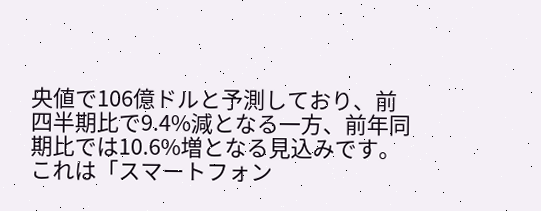央値で106億ドルと予測しており、前四半期比で9.4%減となる一方、前年同期比では10.6%増となる見込みです。これは「スマートフォン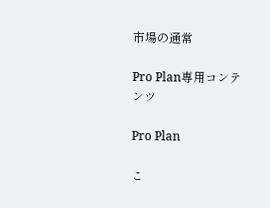市場の通常

Pro Plan専用コンテンツ

Pro Plan

こ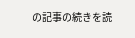の記事の続きを読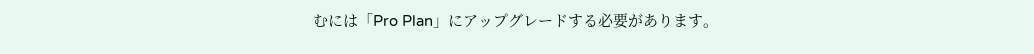むには「Pro Plan」にアップグレードする必要があります。